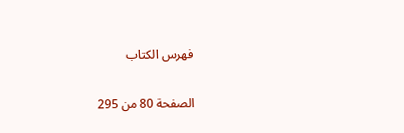فهرس الكتاب

الصفحة 80 من 295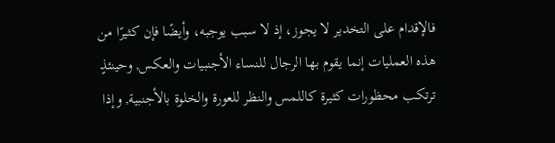فالإقدام على التخدير لا يجوز، إذ لا سبب يوجبه، وأيضًا فإن كثيرًا من هذه العمليات إنما يقوم بها الرجال للنساء الأجنبيات والعكس, وحينئذٍ ترتكب محظورات كثيرة كاللمس والنظر للعورة والخلوة بالأجنبية, وإذا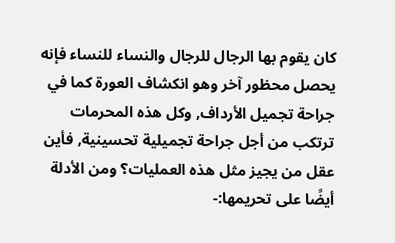كان يقوم بها الرجال للرجال والنساء للنساء فإنه يحصل محظور آخر وهو انكشاف العورة كما في جراحة تجميل الأرداف, وكل هذه المحرمات ترتكب من أجل جراحة تجميلية تحسينية, فأين عقل من يجيز مثل هذه العمليات؟ ومن الأدلة أيضًا على تحريمها:-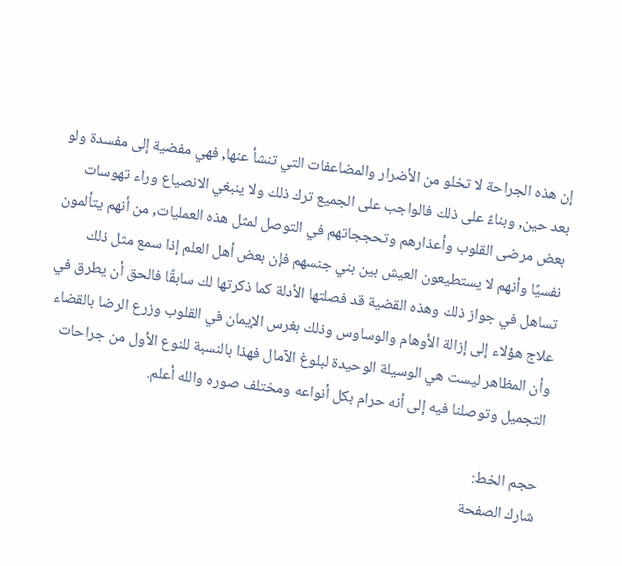إن هذه الجراحة لا تخلو من الأضرار والمضاعفات التي تنشأ عنها, فهي مفضية إلى مفسدة ولو بعد حين, وبناءً على ذلك فالواجب على الجميع ترك ذلك ولا ينبغي الانصياع وراء تهوسات بعض مرضى القلوب وأعذارهم وتحججاتهم في التوصل لمثل هذه العمليات, من أنهم يتألمون نفسيًا وأنهم لا يستطيعون العيش بين بني جنسهم فإن بعض أهل العلم إذا سمع مثل ذلك تساهل في جواز ذلك وهذه القضية قد فصلتها الأدلة كما ذكرتها لك سابقًا فالحق أن يطرق في علاج هؤلاء إلى إزالة الأوهام والوساوس وذلك بغرس الإيمان في القلوب وزرع الرضا بالقضاء وأن المظاهر ليست هي الوسيلة الوحيدة لبلوغ الآمال فهذا بالنسبة للنوع الأول من جراحات التجميل وتوصلنا فيه إلى أنه حرام بكل أنواعه ومختلف صوره والله أعلم.

حجم الخط:
شارك الصفحة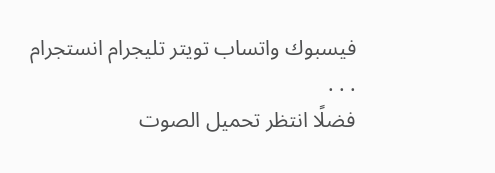فيسبوك واتساب تويتر تليجرام انستجرام
. . .
فضلًا انتظر تحميل الصوت